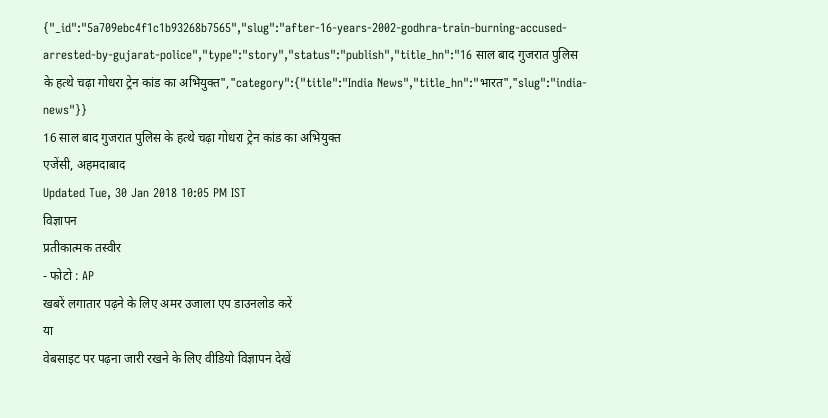{"_id":"5a709ebc4f1c1b93268b7565","slug":"after-16-years-2002-godhra-train-burning-accused-arrested-by-gujarat-police","type":"story","status":"publish","title_hn":"16 साल बाद गुजरात पुलिस के हत्थे चढ़ा गोधरा ट्रेन कांड का अभियुक्त","category":{"title":"India News","title_hn":"भारत","slug":"india-news"}}
16 साल बाद गुजरात पुलिस के हत्थे चढ़ा गोधरा ट्रेन कांड का अभियुक्त
एजेंसी, अहमदाबाद
Updated Tue, 30 Jan 2018 10:05 PM IST
विज्ञापन
प्रतीकात्मक तस्वीर
- फोटो : AP
खबरें लगातार पढ़ने के लिए अमर उजाला एप डाउनलोड करें
या
वेबसाइट पर पढ़ना जारी रखने के लिए वीडियो विज्ञापन देखें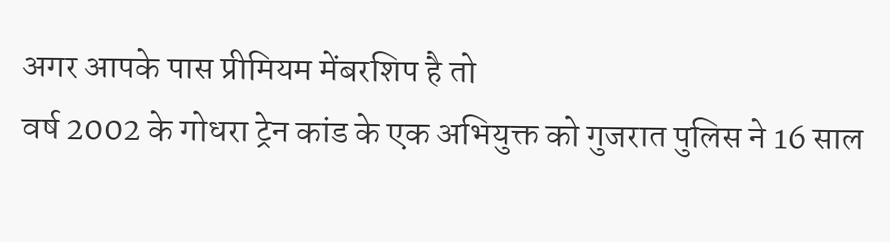अगर आपके पास प्रीमियम मेंबरशिप है तो
वर्ष 2002 के गोधरा ट्रेन कांड के एक अभियुक्त को गुजरात पुलिस ने 16 साल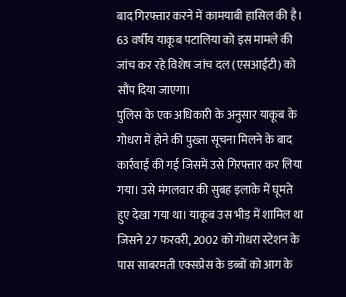बाद गिरफ्तार करने में कामयाबी हासिल की है। 63 वर्षीय याकूब पटालिया को इस मामले की जांच कर रहे विशेष जांच दल (एसआईटी) को सौंप दिया जाएगा।
पुलिस के एक अधिकारी के अनुसार याकूब के गोधरा में होने की पुख्ता सूचना मिलने के बाद कार्रवाई की गई जिसमें उसे गिरफ्तार कर लिया गया। उसे मंगलवार की सुबह इलाके में घूमते हुए देखा गया था। याकूब उस भीड़ में शामिल था जिसने 27 फरवरी, 2002 को गोधरा स्टेशन के पास साबरमती एक्सप्रेस के डब्बों को आग के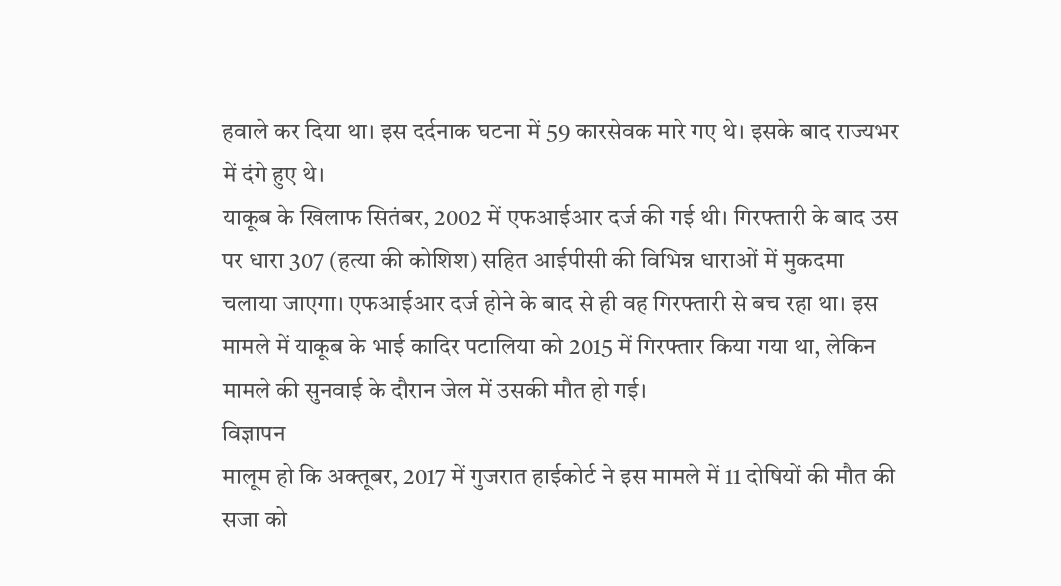हवाले कर दिया था। इस दर्दनाक घटना में 59 कारसेवक मारे गए थे। इसके बाद राज्यभर में दंगे हुए थे।
याकूब के खिलाफ सितंबर, 2002 में एफआईआर दर्ज की गई थी। गिरफ्तारी के बाद उस पर धारा 307 (हत्या की कोशिश) सहित आईपीसी की विभिन्न धाराओं में मुकदमा चलाया जाएगा। एफआईआर दर्ज होने के बाद से ही वह गिरफ्तारी से बच रहा था। इस मामले में याकूब के भाई कादिर पटालिया को 2015 में गिरफ्तार किया गया था, लेकिन मामले की सुनवाई के दौरान जेल में उसकी मौत हो गई।
विज्ञापन
मालूम हो कि अक्तूबर, 2017 में गुजरात हाईकोर्ट ने इस मामले में 11 दोषियों की मौत की सजा को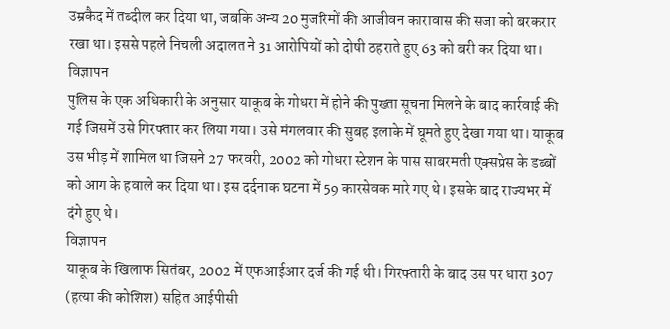उम्रकैद में तब्दील कर दिया था, जबकि अन्य 20 मुजरिमों की आजीवन कारावास की सजा को बरकरार रखा था। इससे पहले निचली अदालत ने 31 आरोपियों को दोषी ठहराते हुए 63 को बरी कर दिया था।
विज्ञापन
पुलिस के एक अधिकारी के अनुसार याकूब के गोधरा में होने की पुख्ता सूचना मिलने के बाद कार्रवाई की गई जिसमें उसे गिरफ्तार कर लिया गया। उसे मंगलवार की सुबह इलाके में घूमते हुए देखा गया था। याकूब उस भीड़ में शामिल था जिसने 27 फरवरी, 2002 को गोधरा स्टेशन के पास साबरमती एक्सप्रेस के डब्बों को आग के हवाले कर दिया था। इस दर्दनाक घटना में 59 कारसेवक मारे गए थे। इसके बाद राज्यभर में दंगे हुए थे।
विज्ञापन
याकूब के खिलाफ सितंबर, 2002 में एफआईआर दर्ज की गई थी। गिरफ्तारी के बाद उस पर धारा 307 (हत्या की कोशिश) सहित आईपीसी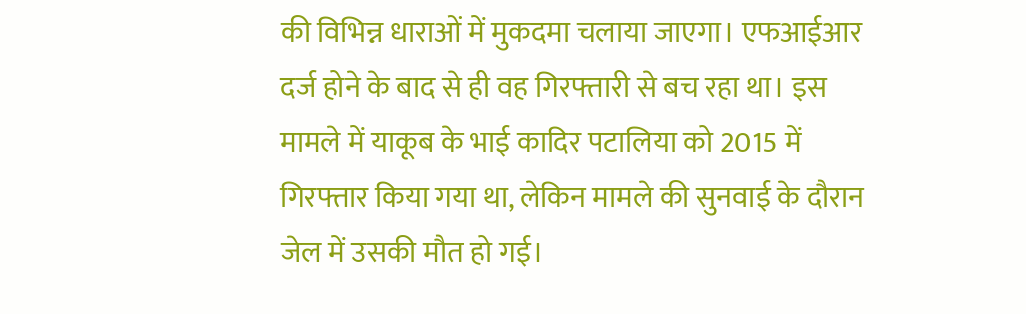की विभिन्न धाराओं में मुकदमा चलाया जाएगा। एफआईआर दर्ज होने के बाद से ही वह गिरफ्तारी से बच रहा था। इस मामले में याकूब के भाई कादिर पटालिया को 2015 में गिरफ्तार किया गया था, लेकिन मामले की सुनवाई के दौरान जेल में उसकी मौत हो गई।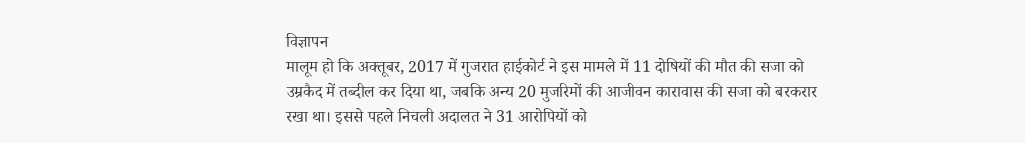विज्ञापन
मालूम हो कि अक्तूबर, 2017 में गुजरात हाईकोर्ट ने इस मामले में 11 दोषियों की मौत की सजा को उम्रकैद में तब्दील कर दिया था, जबकि अन्य 20 मुजरिमों की आजीवन कारावास की सजा को बरकरार रखा था। इससे पहले निचली अदालत ने 31 आरोपियों को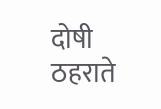दोषी ठहराते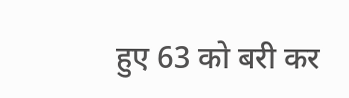हुए 63 को बरी कर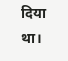दिया था।